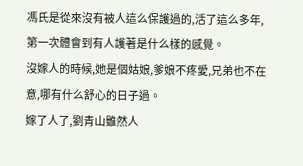馮氏是從來沒有被人這么保護過的,活了這么多年,第一次體會到有人護著是什么樣的感覺。
沒嫁人的時候,她是個姑娘,爹娘不疼愛,兄弟也不在意,哪有什么舒心的日子過。
嫁了人了,劉青山雖然人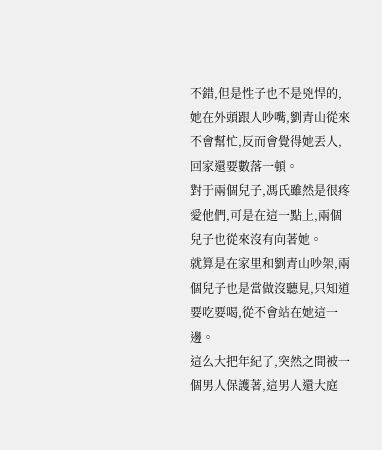不錯,但是性子也不是兇悍的,她在外頭跟人吵嘴,劉青山從來不會幫忙,反而會覺得她丟人,回家還要數落一頓。
對于兩個兒子,馮氏雖然是很疼愛他們,可是在這一點上,兩個兒子也從來沒有向著她。
就算是在家里和劉青山吵架,兩個兒子也是當做沒聽見,只知道要吃要喝,從不會站在她這一邊。
這么大把年紀了,突然之間被一個男人保護著,這男人還大庭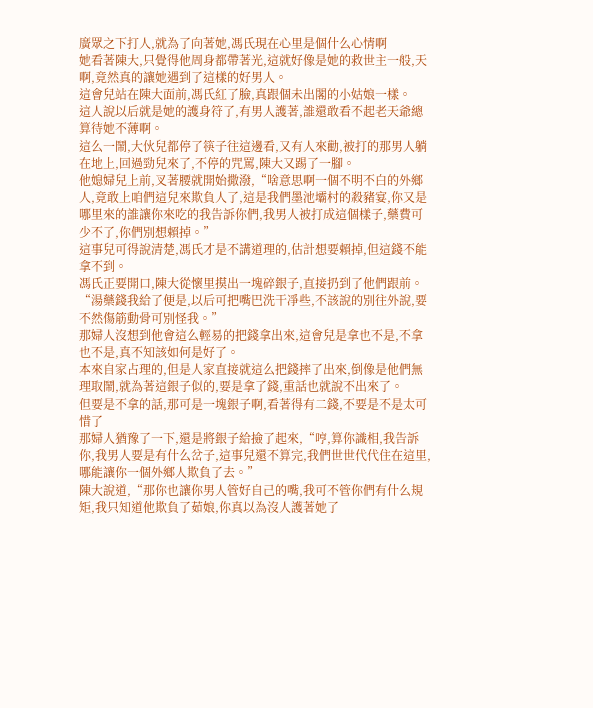廣眾之下打人,就為了向著她,馮氏現在心里是個什么心情啊
她看著陳大,只覺得他周身都帶著光,這就好像是她的救世主一般,天啊,竟然真的讓她遇到了這樣的好男人。
這會兒站在陳大面前,馮氏紅了臉,真跟個未出閣的小姑娘一樣。
這人說以后就是她的護身符了,有男人護著,誰還敢看不起老天爺總算待她不薄啊。
這么一鬧,大伙兒都停了筷子往這邊看,又有人來勸,被打的那男人躺在地上,回過勁兒來了,不停的咒罵,陳大又踢了一腳。
他媳婦兒上前,叉著腰就開始撒潑,“啥意思啊一個不明不白的外鄉人,竟敢上咱們這兒來欺負人了,這是我們墨池壩村的殺豬宴,你又是哪里來的誰讓你來吃的我告訴你們,我男人被打成這個樣子,藥費可少不了,你們別想賴掉。”
這事兒可得說清楚,馮氏才是不講道理的,估計想要賴掉,但這錢不能拿不到。
馮氏正要開口,陳大從懷里摸出一塊碎銀子,直接扔到了他們跟前。
“湯藥錢我給了便是,以后可把嘴巴洗干凈些,不該說的別往外說,要不然傷筋動骨可別怪我。”
那婦人沒想到他會這么輕易的把錢拿出來,這會兒是拿也不是,不拿也不是,真不知該如何是好了。
本來自家占理的,但是人家直接就這么把錢摔了出來,倒像是他們無理取鬧,就為著這銀子似的,要是拿了錢,重話也就說不出來了。
但要是不拿的話,那可是一塊銀子啊,看著得有二錢,不要是不是太可惜了
那婦人猶豫了一下,還是將銀子給撿了起來,“哼,算你識相,我告訴你,我男人要是有什么岔子,這事兒還不算完,我們世世代代住在這里,哪能讓你一個外鄉人欺負了去。”
陳大說道,“那你也讓你男人管好自己的嘴,我可不管你們有什么規矩,我只知道他欺負了茹娘,你真以為沒人護著她了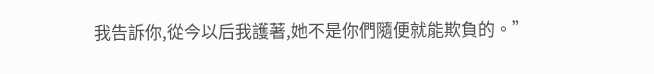我告訴你,從今以后我護著,她不是你們隨便就能欺負的。”